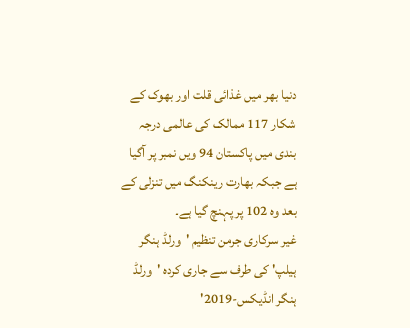دنیا بھر میں غذائی قلت اور بھوک کے شکار 117 ممالک کی عالمی درجہ بندی میں پاکستان 94 ویں نمبر پر آگیا ہے جبکہ بھارت رینکنگ میں تنزلی کے بعد وہ 102 پر پہنچ گیا ہے۔
غیر سرکاری جرمن تنظیم 'ورلڈ ہنگر ہیلپ' کی طرف سے جاری کردہ 'ورلڈ ہنگر انڈیکس-2019'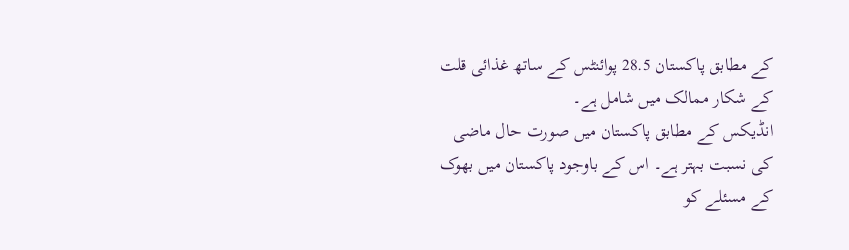کے مطابق پاکستان 28.5 پوائنٹس کے ساتھ غذائی قلت کے شکار ممالک میں شامل ہے۔
انڈیکس کے مطابق پاکستان میں صورت حال ماضی کی نسبت بہتر ہے۔ اس کے باوجود پاکستان میں بھوک کے مسئلے کو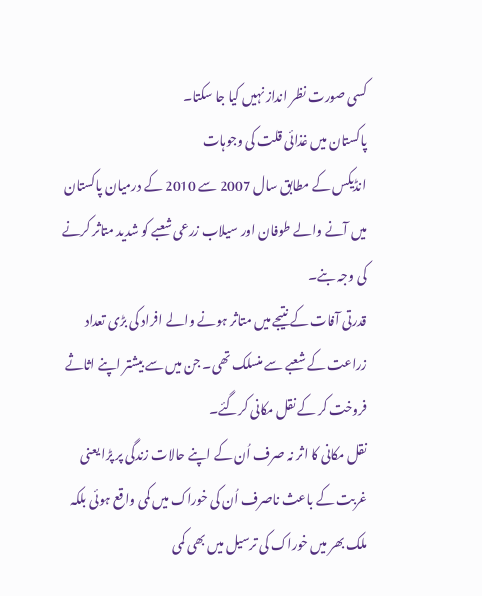کسی صورت نظر انداز نہیں کیا جا سکتا۔
پاکستان میں غذائی قلت کی وجوہات
انڈیکس کے مطابق سال 2007 سے 2010 کے درمیان پاکستان میں آنے والے طوفان اور سیلاب زرعی شعبے کو شدید متاثر کرنے کی وجہ بنے۔
قدرتی آفات کے نتیجے میں متاثر ہونے والے افراد کی بڑی تعداد زراعت کے شعبے سے منسلک تھی۔ جن میں سے بیشتر اپنے اثاثے فروخت کر کے نقل مکانی کرگئے۔
نقل مکانی کا اثر نہ صرف اُن کے اپنے حالات زندگی پر پڑا یعنی غربت کے باعث ناصرف اُن کی خوراک میں کمی واقع ہوئی بلکہ ملک بھر میں خوراک کی ترسیل میں بھی کمی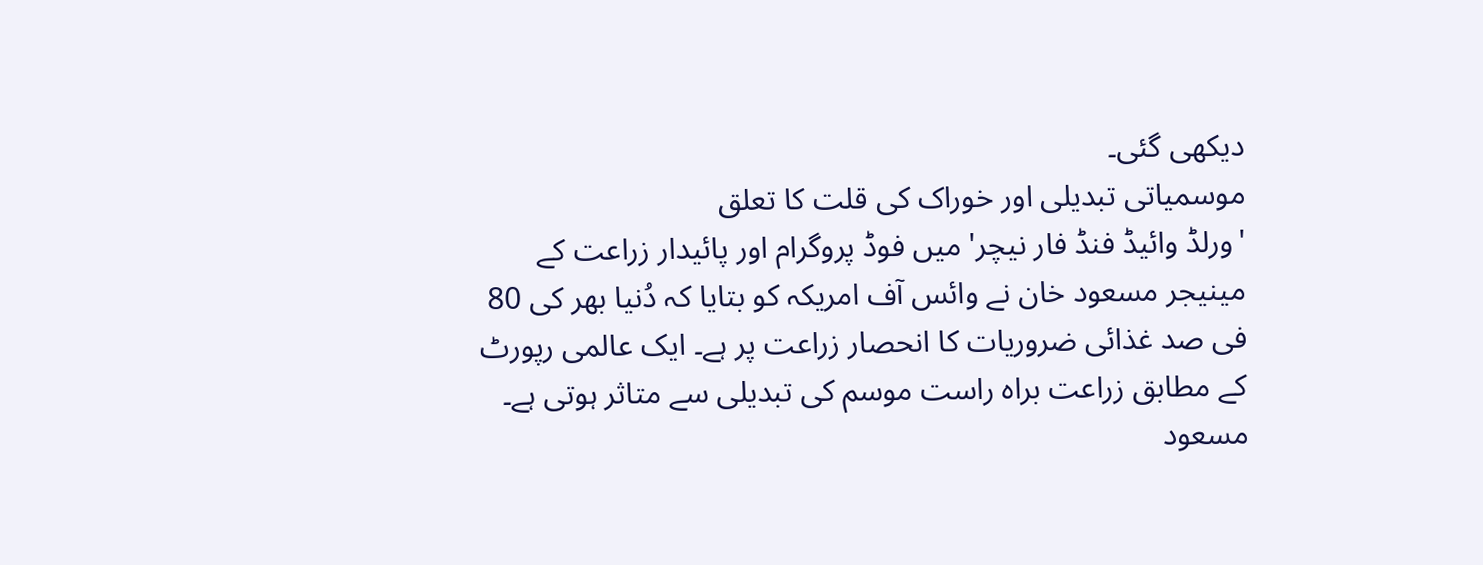دیکھی گئی۔
موسمیاتی تبدیلی اور خوراک کی قلت کا تعلق
'ورلڈ وائیڈ فنڈ فار نیچر' میں فوڈ پروگرام اور پائیدار زراعت کے مینیجر مسعود خان نے وائس آف امریکہ کو بتایا کہ دُنیا بھر کی 80 فی صد غذائی ضروریات کا انحصار زراعت پر ہے۔ ایک عالمی رپورٹ کے مطابق زراعت براہ راست موسم کی تبدیلی سے متاثر ہوتی ہے۔
مسعود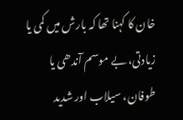خان کا کہنا تھا کہ بارش میں کمی یا زیادتی، بے موسم آندھی یا طوفان، سیلاب اور شدید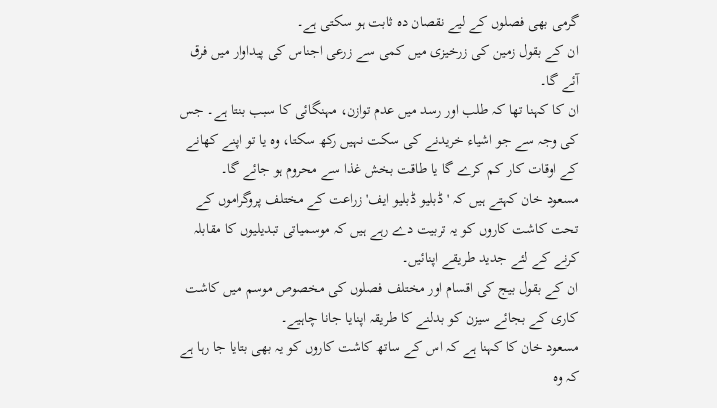گرمی بھی فصلوں کے لیے نقصان دہ ثابت ہو سکتی ہے۔
ان کے بقول زمین کی زرخیزی میں کمی سے زرعی اجناس کی پیداوار میں فرق آئے گا۔
ان کا کہنا تھا کہ طلب اور رسد میں عدم توازن، مہنگائی کا سبب بنتا ہے۔ جس کی وجہ سے جو اشیاء خریدنے کی سکت نہیں رکھ سکتا، وہ یا تو اپنے کھانے کے اوقات کار کم کرے گا یا طاقت بخش غذا سے محروم ہو جائے گا۔
مسعود خان کہتے ہیں کہ 'ڈبلیو ڈبلیو ایف' زراعت کے مختلف پروگراموں کے تحت کاشت کاروں کو یہ تربیت دے رہے ہیں کہ موسمیاتی تبدیلیوں کا مقابلہ کرنے کے لئے جدید طریقے اپنائیں۔
ان کے بقول بیج کی اقسام اور مختلف فصلوں کی مخصوص موسم میں کاشت کاری کے بجائے سیزن کو بدلنے کا طریقہ اپنایا جانا چاہیے۔
مسعود خان کا کہنا ہے کہ اس کے ساتھ کاشت کاروں کو یہ بھی بتایا جا رہا ہے کہ وہ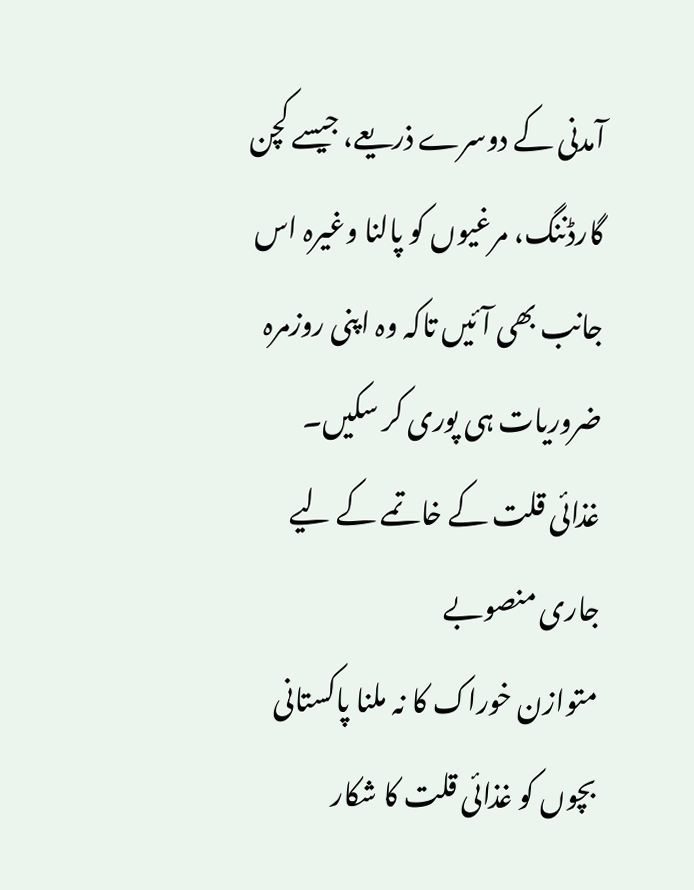آمدنی کے دوسرے ذریعے، جیسے کچن گارڈننگ، مرغیوں کو پالنا وغیرہ اس جانب بھی آئیں تاکہ وہ اپنی روزمرہ ضروریات ہی پوری کر سکیں۔
غذائی قلت کے خاتمے کے لیے جاری منصوبے
متوازن خوراک کا نہ ملنا پاکستانی بچوں کو غذائی قلت کا شکار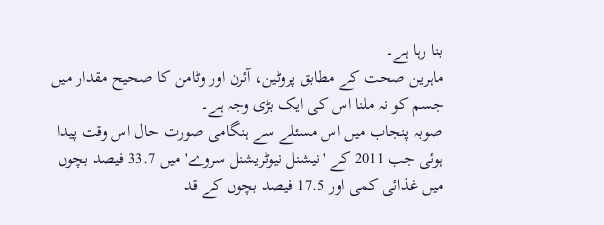بنا رہا ہے۔
ماہرین صحت کے مطابق پروٹین، آئرن اور وٹامن کا صحیح مقدار میں جسم کو نہ ملنا اس کی ایک بڑی وجہ ہے۔
صوبہ پنجاب میں اس مسئلے سے ہنگامی صورت حال اس وقت پیدا ہوئی جب 2011 کے 'نیشنل نیوٹریشنل سروے' میں 33.7 فیصد بچوں میں غذائی کمی اور 17.5 فیصد بچوں کے قد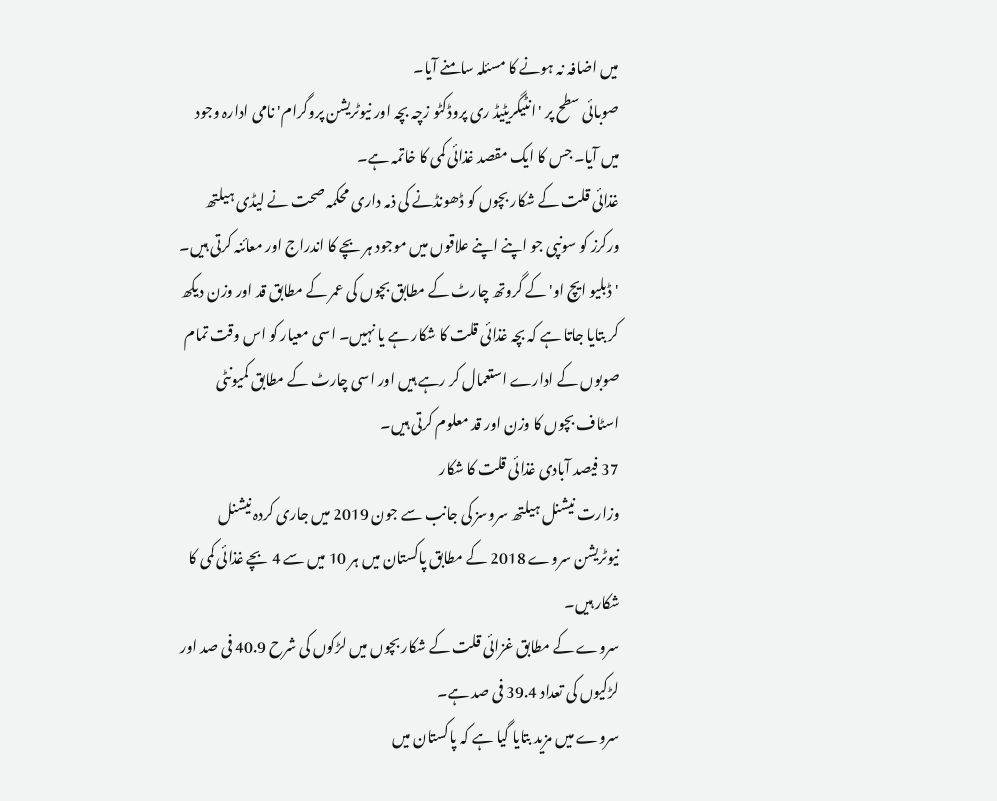میں اضافہ نہ ہونے کا مسئلہ سامنے آیا۔
صوبائی سطح پر 'انٹیگریٹیڈ ری پروڈکٹو زچہ بچہ اور نیوٹریشن پروگرام' نامی ادارہ وجود میں آیا۔ جس کا ایک مقصد غذائی کمی کا خاتمہ ہے۔
غذائی قلت کے شکار بچوں کو ڈھونڈنے کی ذمہ داری محکمہ صحت نے لیڈی ہیلتھ ورکرز کو سونپی جو اپنے اپنے علاقوں میں موجود ہر بچے کا اندراج اور معائنہ کرتی ہیں۔
'ڈبلیو ایچ او' کے گروتھ چارٹ کے مطابق بچوں کی عمر کے مطابق قد اور وزن دیکھ کر بتایا جاتا ہے کہ بچہ غذائی قلت کا شکار ہے یا نہیں۔ اسی معیار کو اس وقت تمام صوبوں کے ادارے استعمال کر رہے ہیں اور اسی چارٹ کے مطابق کمیونٹی اسٹاف بچوں کا وزن اور قد معلوم کرتی ہیں۔
37 فیصد آبادی غذائی قلت کا شکار
وزارت نیشنل ہیلتھ سروسز کی جانب سے جون 2019 میں جاری کردہ نیشنل نیوٹریشن سروے 2018 کے مطابق پاکستان میں ہر 10 میں سے 4 بچے غذائی کمی کا شکار ہیں۔
سروے کے مطابق غزائی قلت کے شکار بچوں میں لڑکوں کی شرح 40.9 فی صد اور لڑکیوں کی تعداد 39.4 فی صد ہے۔
سروے میں مزید بتایا گیا ہے کہ پاکستان میں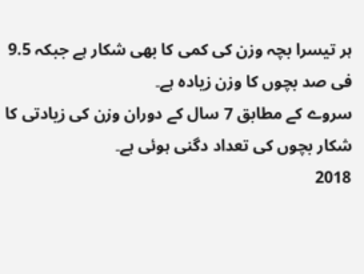ہر تیسرا بچہ وزن کی کمی کا بھی شکار ہے جبکہ 9.5 فی صد بچوں کا وزن زیادہ ہے۔
سروے کے مطابق 7 سال کے دوران وزن کی زیادتی کا شکار بچوں کی تعداد دگنی ہوئی ہے۔
2018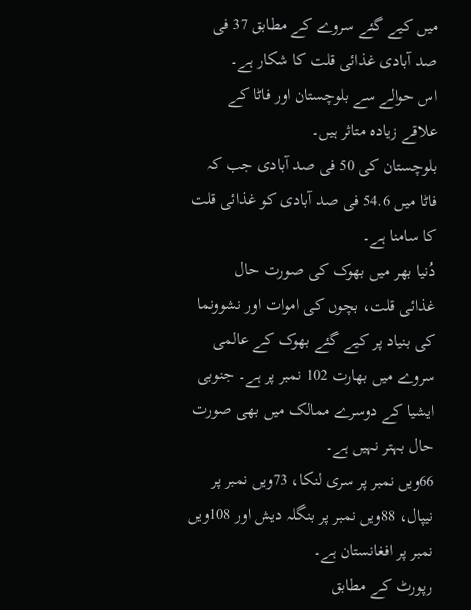میں کیے گئے سروے کے مطابق 37 فی صد آبادی غذائی قلت کا شکار ہے۔
اس حوالے سے بلوچستان اور فاٹا کے علاقے زیادہ متاثر ہیں۔
بلوچستان کی 50 فی صد آبادی جب کہ فاٹا میں 54.6 فی صد آبادی کو غذائی قلت کا سامنا ہے۔
دُنیا بھر میں بھوک کی صورت حال
غذائی قلت، بچوں کی اموات اور نشوونما کی بنیاد پر کیے گئے بھوک کے عالمی سروے میں بھارت 102 نمبر پر ہے۔ جنوبی ایشیا کے دوسرے ممالک میں بھی صورت حال بہتر نہیں ہے۔
66ویں نمبر پر سری لنکا، 73ویں نمبر پر نیپال، 88ویں نمبر پر بنگلہ دیش اور 108ویں نمبر پر افغانستان ہے۔
رپورٹ کے مطابق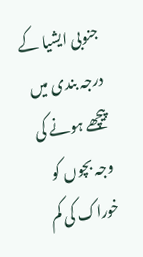جنوبی ایشیا کے درجہ بندی میں پیچھے ہونے کی وجہ بچوں کو خوراک کی کم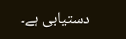دستیابی ہے۔